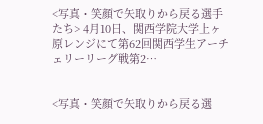<写真・笑顔で矢取りから戻る選手たち> 4月10日、関西学院大学上ヶ原レンジにて第62回関西学生アーチェリーリーグ戦第2…


<写真・笑顔で矢取りから戻る選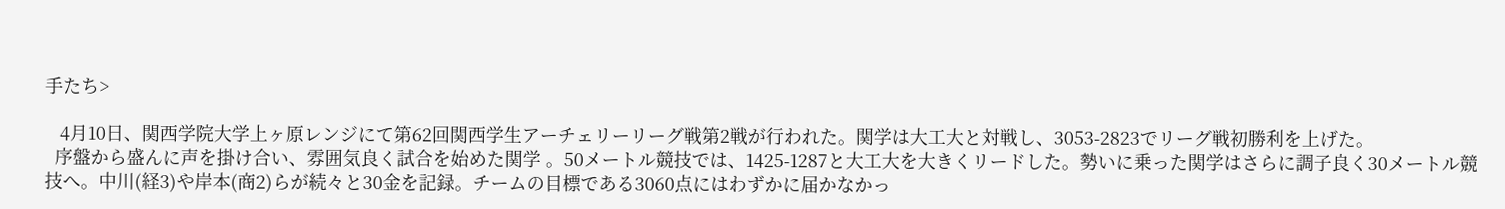手たち>

   4月10日、関西学院大学上ヶ原レンジにて第62回関西学生アーチェリーリーグ戦第2戦が行われた。関学は大工大と対戦し、3053-2823でリーグ戦初勝利を上げた。
  序盤から盛んに声を掛け合い、雰囲気良く試合を始めた関学 。50メートル競技では、1425-1287と大工大を大きくリードした。勢いに乗った関学はさらに調子良く30メートル競技へ。中川(経3)や岸本(商2)らが続々と30金を記録。チームの目標である3060点にはわずかに届かなかっ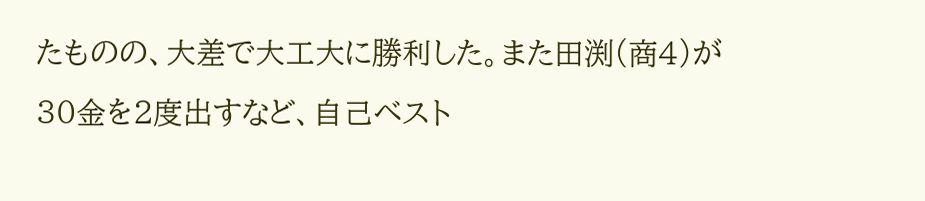たものの、大差で大工大に勝利した。また田渕(商4)が30金を2度出すなど、自己ベスト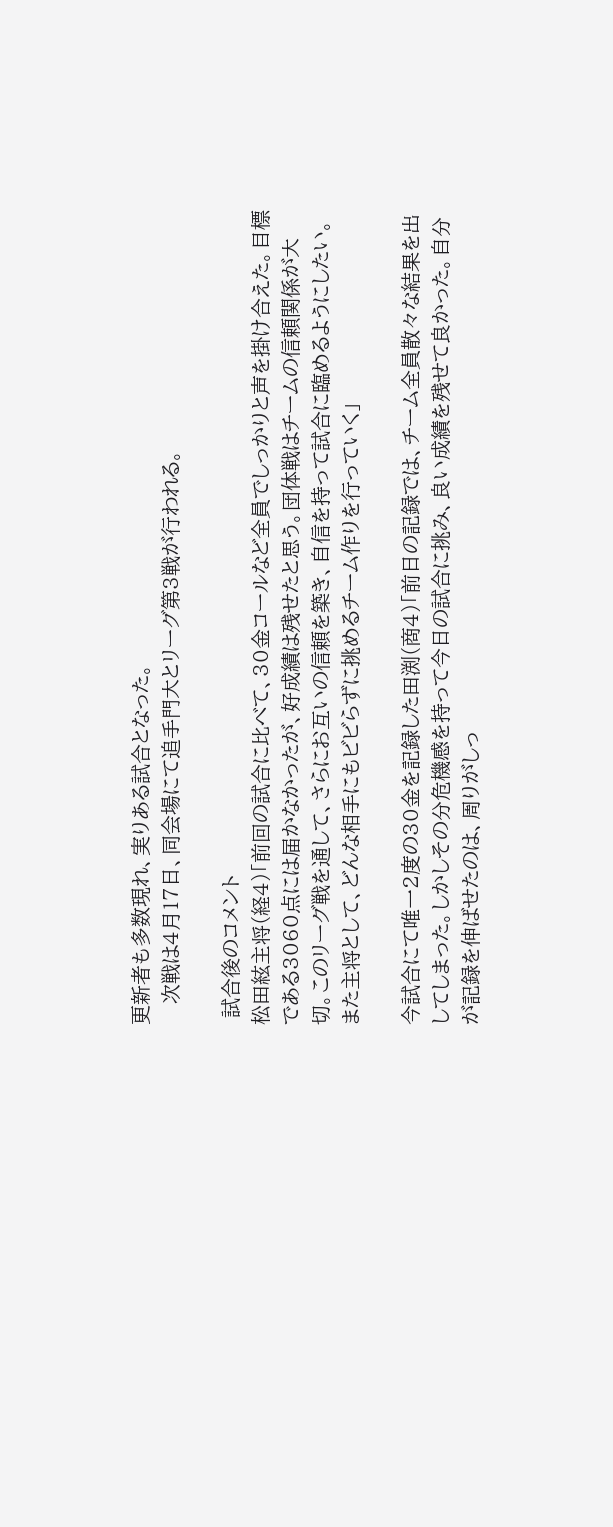更新者も多数現れ、実りある試合となった。
   次戦は4月17日、同会場にて追手門大とリーグ第3戦が行われる。

 試合後のコメント
松田絃主将(経4)「前回の試合に比べて、30金コールなど全員でしっかりと声を掛け合えた。目標である3060点には届かなかったが、好成績は残せたと思う。団体戦はチームの信頼関係が大切。このリーグ戦を通して、さらにお互いの信頼を築き、自信を持って試合に臨めるようにしたい。また主将として、どんな相手にもビビらずに挑めるチーム作りを行っていく」

今試合にて唯一2度の30金を記録した田渕(商4)「前日の記録では、チーム全員散々な結果を出してしまった。しかしその分危機感を持って今日の試合に挑み、良い成績を残せて良かった。自分が記録を伸ばせたのは、周りがしっ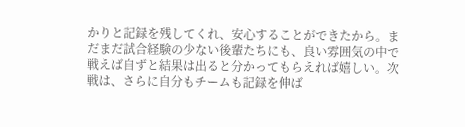かりと記録を残してくれ、安心することができたから。まだまだ試合経験の少ない後輩たちにも、良い雰囲気の中で戦えば自ずと結果は出ると分かってもらえれば嬉しい。次戦は、さらに自分もチームも記録を伸ば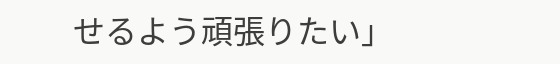せるよう頑張りたい」